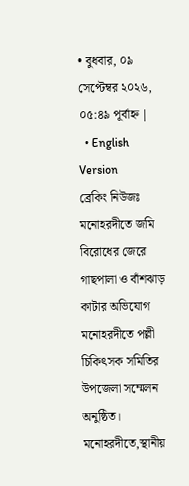• বুধবার, ০৯ সেপ্টেম্বর ২০২৬, ০৫:৪৯ পূর্বাহ্ন |
  • English Version
ব্রেকিং নিউজঃ
মনোহরদীতে জমি বিরোধের জেরে গাছপালা ও বাঁশঝাড় কাটার অভিযোগ মনোহরদীতে পল্লী চিকিৎসক সমিতির উপজেলা সম্মেলন অনুষ্ঠিত। মনোহরদীতে,স্থানীয়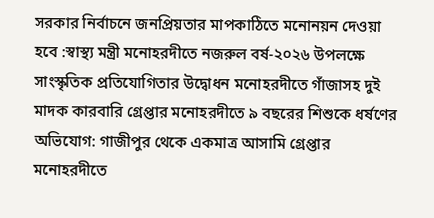সরকার নির্বাচনে জনপ্রিয়তার মাপকাঠিতে মনোনয়ন দেওয়া হবে :স্বাস্থ্য মন্ত্রী মনোহরদীতে নজরুল বর্ষ-২০২৬ উপলক্ষে সাংস্কৃতিক প্রতিযোগিতার উদ্বোধন মনোহরদীতে গাঁজাসহ দুই মাদক কারবারি গ্রেপ্তার মনোহরদীতে ৯ বছরের শিশুকে ধর্ষণের অভিযোগ: গাজীপুর থেকে একমাত্র আসামি গ্রেপ্তার মনোহরদীতে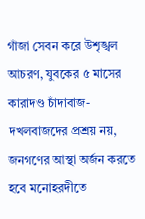গাঁজা সেবন করে উশৃঙ্খল আচরণ, যুবকের ৫ মাসের কারাদণ্ড চাঁদাবাজ-দখলবাজদের প্রশ্রয় নয়, জনগণের আস্থা অর্জন করতে হবে মনোহরদীতে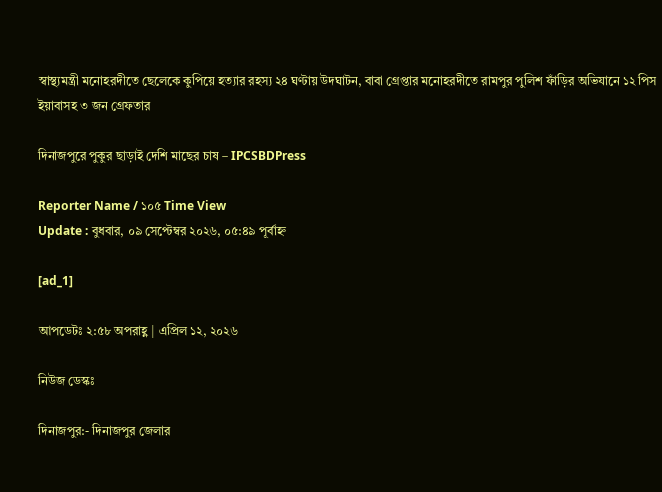স্বাস্থ্যমন্ত্রী মনোহরদীতে ছেলেকে কুপিয়ে হত্যার রহস্য ২৪ ঘণ্টায় উদঘাটন, বাবা গ্রেপ্তার মনোহরদীতে রামপুর পুলিশ ফাঁড়ির অভিযানে ১২ পিস ইয়াবাসহ ৩ জন গ্রেফতার

দিনাজপুরে পুকুর ছাড়াই দেশি মাছের চাষ – IPCSBDPress

Reporter Name / ১০৫ Time View
Update : বুধবার, ০৯ সেপ্টেম্বর ২০২৬, ০৫:৪৯ পূর্বাহ্ন

[ad_1]

আপডেটঃ ২:৫৮ অপরাহ্ণ | এপ্রিল ১২, ২০২৬

নিউজ ডেস্কঃ

দিনাজপুর:- দিনাজপুর জেলার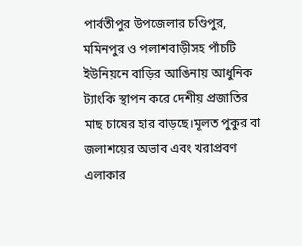পার্বতীপুর উপজেলার চণ্ডিপুর, মমিনপুর ও পলাশবাড়ীসহ পাঁচটি ইউনিয়নে বাড়ির আঙিনায় আধুনিক ট্যাংকি স্থাপন করে দেশীয় প্রজাতির মাছ চাষের হার বাড়ছে।মূলত পুকুর বা জলাশয়ের অভাব এবং খরাপ্রবণ এলাকার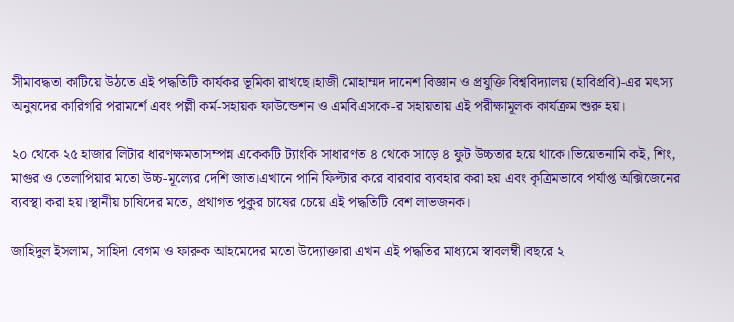সীমাবদ্ধতা কাটিয়ে উঠতে এই পদ্ধতিটি কার্যকর ভূমিকা রাখছে।হাজী মোহাম্মদ দানেশ বিজ্ঞান ও প্রযুক্তি বিশ্ববিদ্যালয় (হাবিপ্রবি)-এর মৎস্য অনুষদের কারিগরি পরামর্শে এবং পল্লী কর্ম-সহায়ক ফাউন্ডেশন ও এমবিএসকে-র সহায়তায় এই পরীক্ষামূলক কার্যক্রম শুরু হয়।

২০ থেকে ২৫ হাজার লিটার ধারণক্ষমতাসম্পন্ন একেকটি ট্যাংকি সাধারণত ৪ থেকে সাড়ে ৪ ফুট উচ্চতার হয়ে থাকে।ভিয়েতনামি কই, শিং, মাগুর ও তেলাপিয়ার মতো উচ্চ-মূল্যের দেশি জাত।এখানে পানি ফিল্টার করে বারবার ব্যবহার করা হয় এবং কৃত্রিমভাবে পর্যাপ্ত অক্সিজেনের ব্যবস্থা করা হয়।স্থানীয় চাষিদের মতে, প্রথাগত পুকুর চাষের চেয়ে এই পদ্ধতিটি বেশ লাভজনক।

জাহিদুল ইসলাম, সাহিদা বেগম ও ফারুক আহমেদের মতো উদ্যোক্তারা এখন এই পদ্ধতির মাধ্যমে স্বাবলম্বী।বছরে ২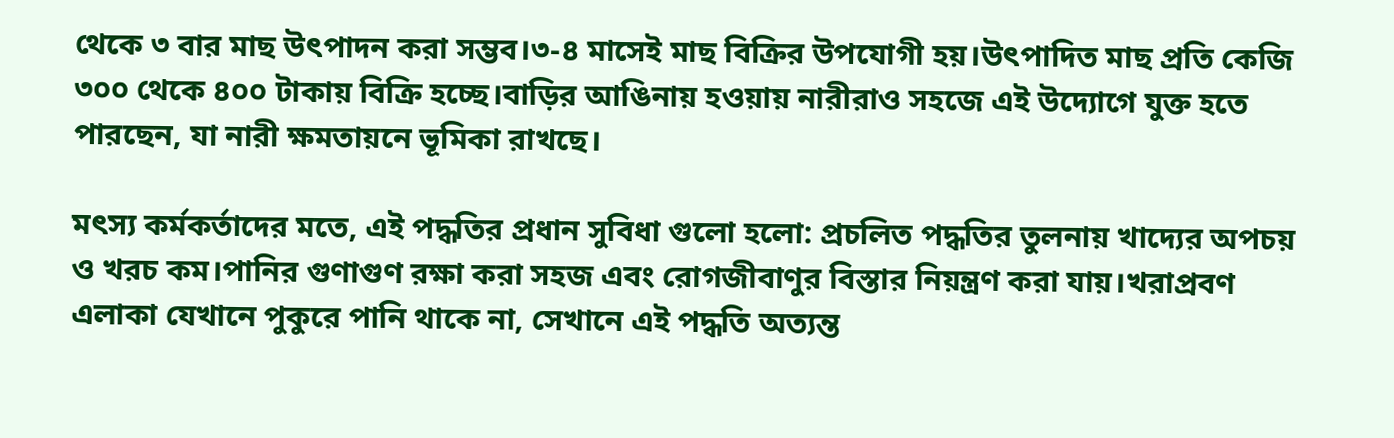থেকে ৩ বার মাছ উৎপাদন করা সম্ভব।৩-৪ মাসেই মাছ বিক্রির উপযোগী হয়।উৎপাদিত মাছ প্রতি কেজি ৩০০ থেকে ৪০০ টাকায় বিক্রি হচ্ছে।বাড়ির আঙিনায় হওয়ায় নারীরাও সহজে এই উদ্যোগে যুক্ত হতে পারছেন, যা নারী ক্ষমতায়নে ভূমিকা রাখছে।

মৎস্য কর্মকর্তাদের মতে, এই পদ্ধতির প্রধান সুবিধা গুলো হলো: প্রচলিত পদ্ধতির তুলনায় খাদ্যের অপচয় ও খরচ কম।পানির গুণাগুণ রক্ষা করা সহজ এবং রোগজীবাণুর বিস্তার নিয়ন্ত্রণ করা যায়।খরাপ্রবণ এলাকা যেখানে পুকুরে পানি থাকে না, সেখানে এই পদ্ধতি অত্যন্ত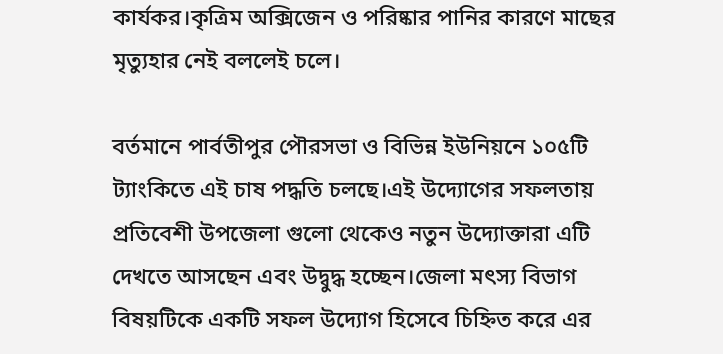কার্যকর।কৃত্রিম অক্সিজেন ও পরিষ্কার পানির কারণে মাছের মৃত্যুহার নেই বললেই চলে।

বর্তমানে পার্বতীপুর পৌরসভা ও বিভিন্ন ইউনিয়নে ১০৫টি ট্যাংকিতে এই চাষ পদ্ধতি চলছে।এই উদ্যোগের সফলতায় প্রতিবেশী উপজেলা গুলো থেকেও নতুন উদ্যোক্তারা এটি দেখতে আসছেন এবং উদ্বুদ্ধ হচ্ছেন।জেলা মৎস্য বিভাগ বিষয়টিকে একটি সফল উদ্যোগ হিসেবে চিহ্নিত করে এর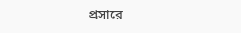প্রসারে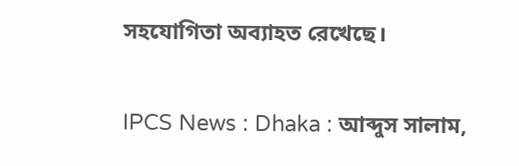সহযোগিতা অব্যাহত রেখেছে।

IPCS News : Dhaka : আব্দুস সালাম,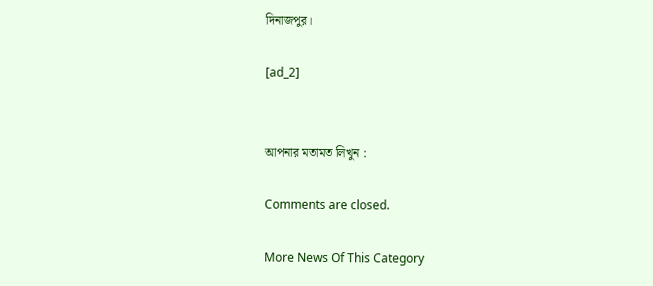দিনাজপুর।

[ad_2]


আপনার মতামত লিখুন :

Comments are closed.

More News Of This Category